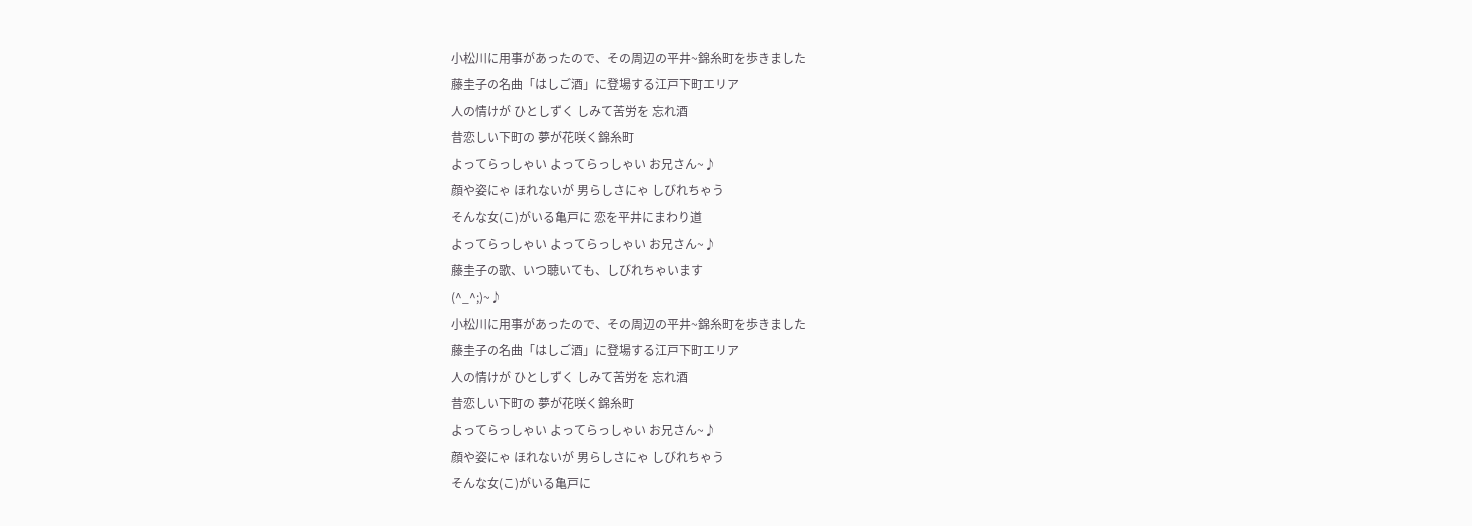小松川に用事があったので、その周辺の平井~錦糸町を歩きました
藤圭子の名曲「はしご酒」に登場する江戸下町エリア
人の情けが ひとしずく しみて苦労を 忘れ酒
昔恋しい下町の 夢が花咲く錦糸町
よってらっしゃい よってらっしゃい お兄さん~♪
顔や姿にゃ ほれないが 男らしさにゃ しびれちゃう
そんな女(こ)がいる亀戸に 恋を平井にまわり道
よってらっしゃい よってらっしゃい お兄さん~♪
藤圭子の歌、いつ聴いても、しびれちゃいます
(^_^;)~♪
小松川に用事があったので、その周辺の平井~錦糸町を歩きました
藤圭子の名曲「はしご酒」に登場する江戸下町エリア
人の情けが ひとしずく しみて苦労を 忘れ酒
昔恋しい下町の 夢が花咲く錦糸町
よってらっしゃい よってらっしゃい お兄さん~♪
顔や姿にゃ ほれないが 男らしさにゃ しびれちゃう
そんな女(こ)がいる亀戸に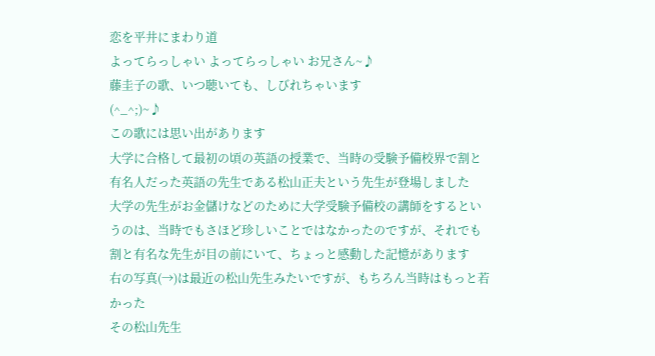恋を平井にまわり道
よってらっしゃい よってらっしゃい お兄さん~♪
藤圭子の歌、いつ聴いても、しびれちゃいます
(^_^;)~♪
この歌には思い出があります
大学に合格して最初の頃の英語の授業で、当時の受験予備校界で割と有名人だった英語の先生である松山正夫という先生が登場しました
大学の先生がお金儲けなどのために大学受験予備校の講師をするというのは、当時でもさほど珍しいことではなかったのですが、それでも割と有名な先生が目の前にいて、ちょっと感動した記憶があります
右の写真(→)は最近の松山先生みたいですが、もちろん当時はもっと若かった
その松山先生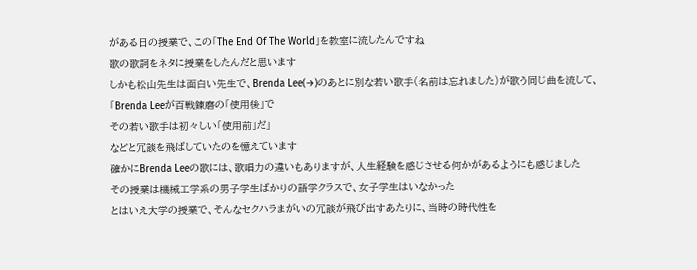がある日の授業で、この「The End Of The World」を教室に流したんですね
歌の歌詞をネタに授業をしたんだと思います
しかも松山先生は面白い先生で、Brenda Lee(→)のあとに別な若い歌手(名前は忘れました)が歌う同じ曲を流して、
「Brenda Leeが百戦錬磨の「使用後」で
その若い歌手は初々しい「使用前」だ」
などと冗談を飛ばしていたのを憶えています
確かにBrenda Leeの歌には、歌唱力の違いもありますが、人生経験を感じさせる何かがあるようにも感じました
その授業は機械工学系の男子学生ばかりの語学クラスで、女子学生はいなかった
とはいえ大学の授業で、そんなセクハラまがいの冗談が飛び出すあたりに、当時の時代性を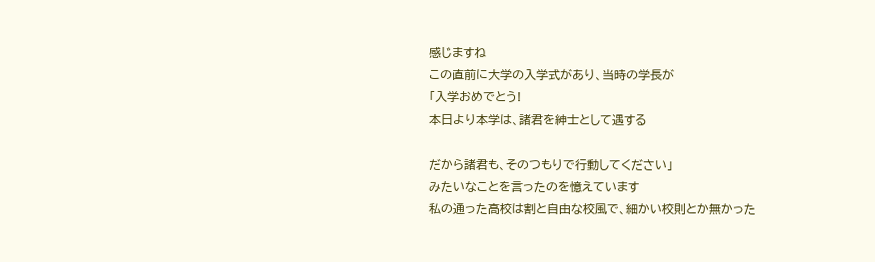感じますね
この直前に大学の入学式があり、当時の学長が
「入学おめでとう!
本日より本学は、諸君を紳士として遇する

だから諸君も、そのつもりで行動してください」
みたいなことを言ったのを憶えています
私の通った高校は割と自由な校風で、細かい校則とか無かった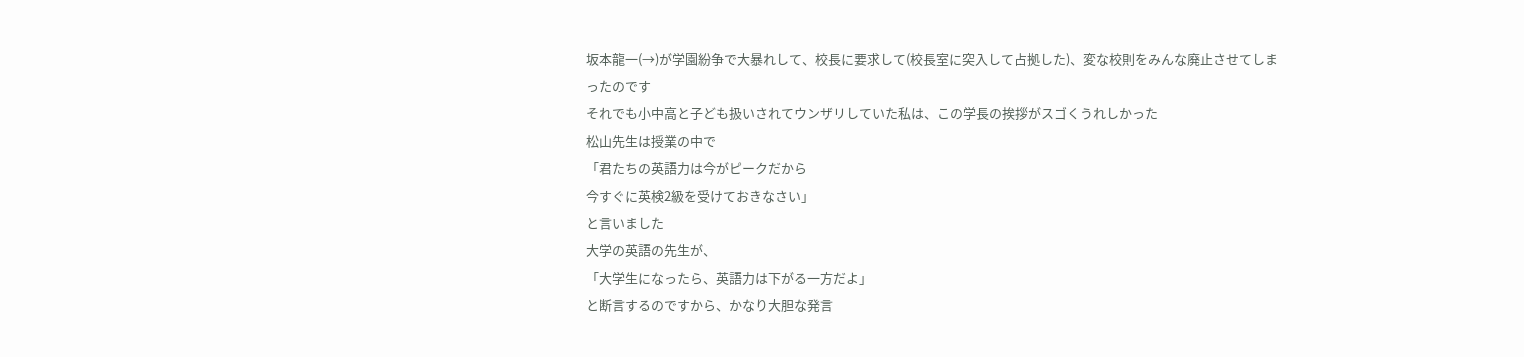坂本龍一(→)が学園紛争で大暴れして、校長に要求して(校長室に突入して占拠した)、変な校則をみんな廃止させてしまったのです
それでも小中高と子ども扱いされてウンザリしていた私は、この学長の挨拶がスゴくうれしかった
松山先生は授業の中で
「君たちの英語力は今がピークだから
今すぐに英検2級を受けておきなさい」
と言いました
大学の英語の先生が、
「大学生になったら、英語力は下がる一方だよ」
と断言するのですから、かなり大胆な発言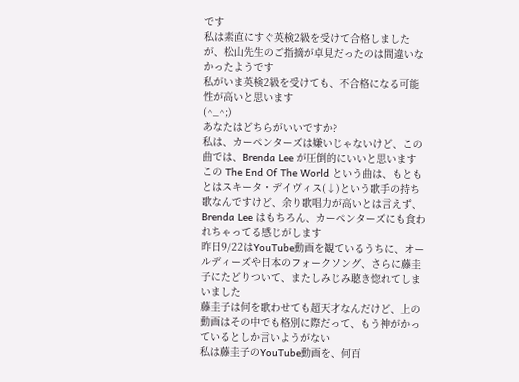です
私は素直にすぐ英検2級を受けて合格しましたが、松山先生のご指摘が卓見だったのは間違いなかったようです
私がいま英検2級を受けても、不合格になる可能性が高いと思います
(^_^;)
あなたはどちらがいいですか?
私は、カーペンターズは嫌いじゃないけど、この曲では、Brenda Lee が圧倒的にいいと思います
この The End Of The World という曲は、もともとはスキータ・デイヴィス(↓)という歌手の持ち歌なんですけど、余り歌唱力が高いとは言えず、Brenda Lee はもちろん、カーペンターズにも食われちゃってる感じがします
昨日9/22はYouTube動画を観ているうちに、オールディーズや日本のフォークソング、さらに藤圭子にたどりついて、またしみじみ聴き惚れてしまいました
藤圭子は何を歌わせても超天才なんだけど、上の動画はその中でも格別に際だって、もう神がかっているとしか言いようがない
私は藤圭子のYouTube動画を、何百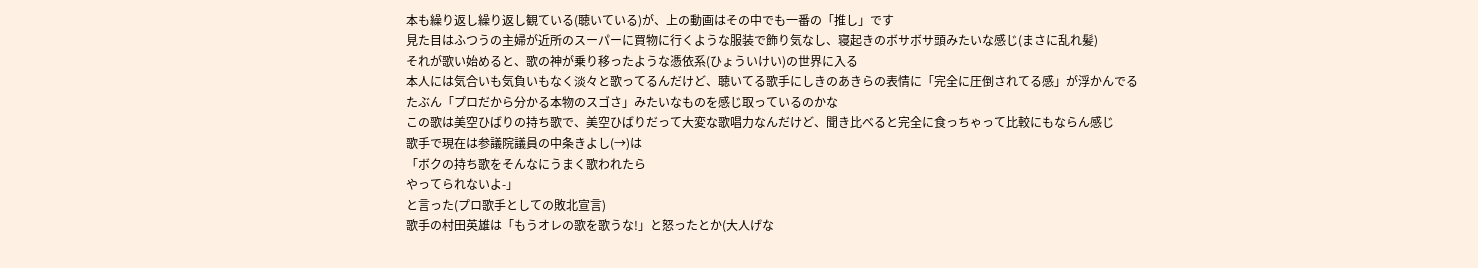本も繰り返し繰り返し観ている(聴いている)が、上の動画はその中でも一番の「推し」です
見た目はふつうの主婦が近所のスーパーに買物に行くような服装で飾り気なし、寝起きのボサボサ頭みたいな感じ(まさに乱れ髪)
それが歌い始めると、歌の神が乗り移ったような憑依系(ひょういけい)の世界に入る
本人には気合いも気負いもなく淡々と歌ってるんだけど、聴いてる歌手にしきのあきらの表情に「完全に圧倒されてる感」が浮かんでる
たぶん「プロだから分かる本物のスゴさ」みたいなものを感じ取っているのかな
この歌は美空ひばりの持ち歌で、美空ひばりだって大変な歌唱力なんだけど、聞き比べると完全に食っちゃって比較にもならん感じ
歌手で現在は参議院議員の中条きよし(→)は
「ボクの持ち歌をそんなにうまく歌われたら
やってられないよ-」
と言った(プロ歌手としての敗北宣言)
歌手の村田英雄は「もうオレの歌を歌うな!」と怒ったとか(大人げな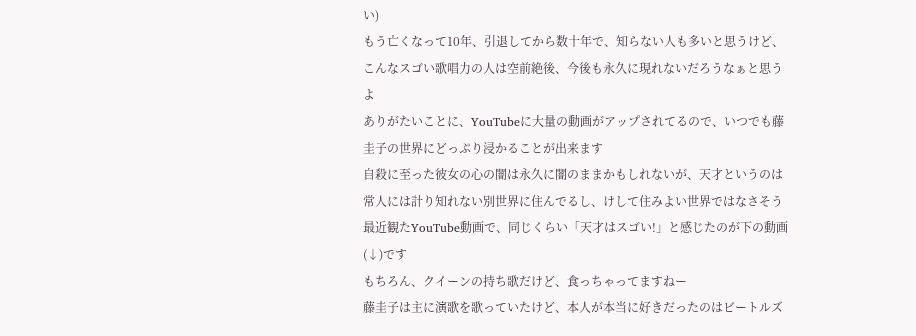い)
もう亡くなって10年、引退してから数十年で、知らない人も多いと思うけど、こんなスゴい歌唱力の人は空前絶後、今後も永久に現れないだろうなぁと思うよ
ありがたいことに、YouTubeに大量の動画がアップされてるので、いつでも藤圭子の世界にどっぷり浸かることが出来ます
自殺に至った彼女の心の闇は永久に闇のままかもしれないが、天才というのは常人には計り知れない別世界に住んでるし、けして住みよい世界ではなさそう
最近観たYouTube動画で、同じくらい「天才はスゴい!」と感じたのが下の動画(↓)です
もちろん、クイーンの持ち歌だけど、食っちゃってますねー
藤圭子は主に演歌を歌っていたけど、本人が本当に好きだったのはビートルズ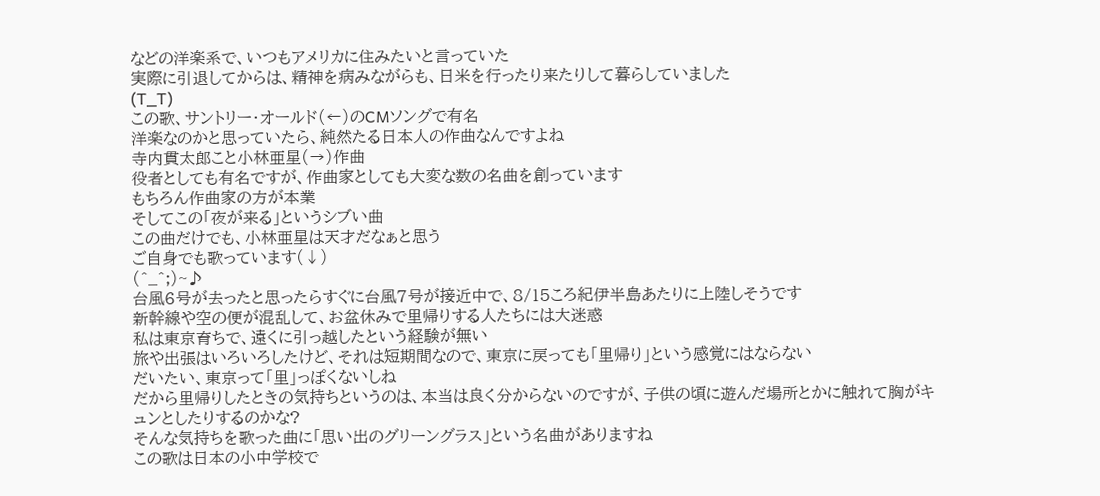などの洋楽系で、いつもアメリカに住みたいと言っていた
実際に引退してからは、精神を病みながらも、日米を行ったり来たりして暮らしていました
(T_T)
この歌、サントリー・オールド(←)のCMソングで有名
洋楽なのかと思っていたら、純然たる日本人の作曲なんですよね
寺内貫太郎こと小林亜星(→)作曲
役者としても有名ですが、作曲家としても大変な数の名曲を創っています
もちろん作曲家の方が本業
そしてこの「夜が来る」というシブい曲
この曲だけでも、小林亜星は天才だなぁと思う
ご自身でも歌っています(↓)
(^_^;)~♪
台風6号が去ったと思ったらすぐに台風7号が接近中で、8/15ころ紀伊半島あたりに上陸しそうです
新幹線や空の便が混乱して、お盆休みで里帰りする人たちには大迷惑
私は東京育ちで、遠くに引っ越したという経験が無い
旅や出張はいろいろしたけど、それは短期間なので、東京に戻っても「里帰り」という感覚にはならない
だいたい、東京って「里」っぽくないしね
だから里帰りしたときの気持ちというのは、本当は良く分からないのですが、子供の頃に遊んだ場所とかに触れて胸がキュンとしたりするのかな?
そんな気持ちを歌った曲に「思い出のグリーングラス」という名曲がありますね
この歌は日本の小中学校で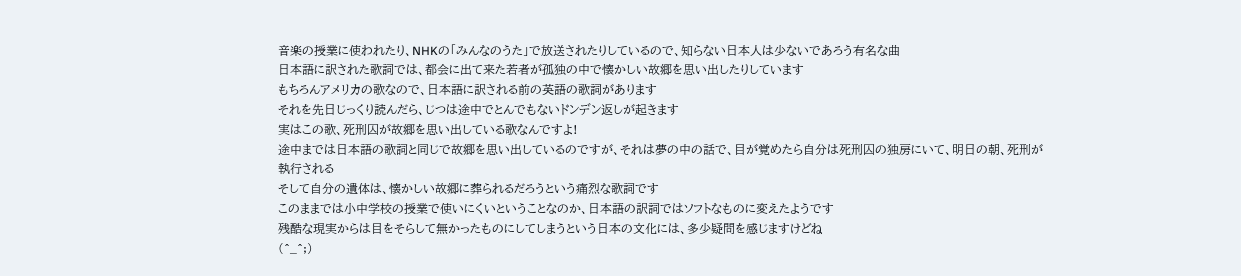音楽の授業に使われたり、NHKの「みんなのうた」で放送されたりしているので、知らない日本人は少ないであろう有名な曲
日本語に訳された歌詞では、都会に出て来た若者が孤独の中で懐かしい故郷を思い出したりしています
もちろんアメリカの歌なので、日本語に訳される前の英語の歌詞があります
それを先日じっくり読んだら、じつは途中でとんでもないドンデン返しが起きます
実はこの歌、死刑囚が故郷を思い出している歌なんですよ!
途中までは日本語の歌詞と同じで故郷を思い出しているのですが、それは夢の中の話で、目が覚めたら自分は死刑囚の独房にいて、明日の朝、死刑が執行される
そして自分の遺体は、懐かしい故郷に葬られるだろうという痛烈な歌詞です
このままでは小中学校の授業で使いにくいということなのか、日本語の訳詞ではソフトなものに変えたようです
残酷な現実からは目をそらして無かったものにしてしまうという日本の文化には、多少疑問を感じますけどね
(^_^;)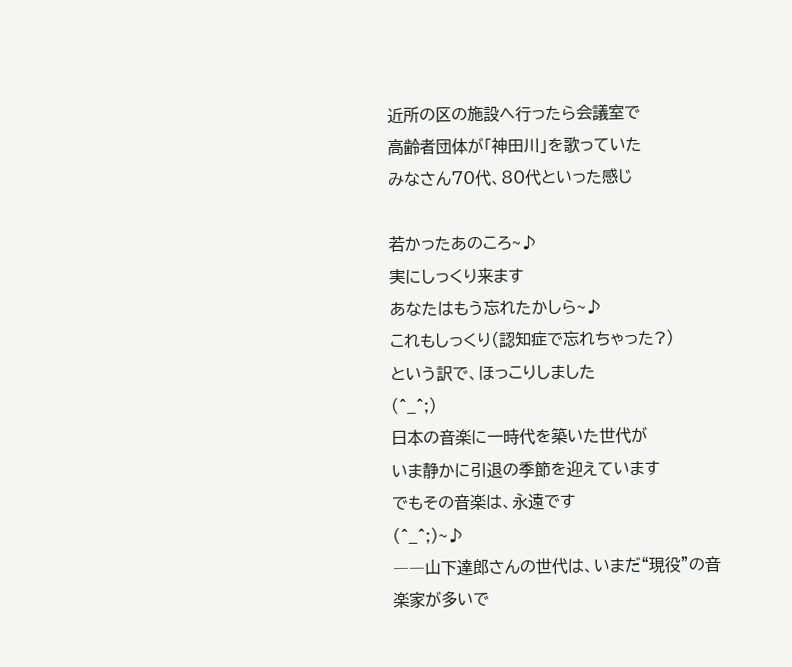近所の区の施設へ行ったら会議室で
高齢者団体が「神田川」を歌っていた
みなさん70代、80代といった感じ

若かったあのころ~♪
実にしっくり来ます
あなたはもう忘れたかしら~♪
これもしっくり(認知症で忘れちゃった?)
という訳で、ほっこりしました
(^_^;)
日本の音楽に一時代を築いた世代が
いま静かに引退の季節を迎えています
でもその音楽は、永遠です
(^_^;)~♪
――山下達郎さんの世代は、いまだ“現役”の音楽家が多いで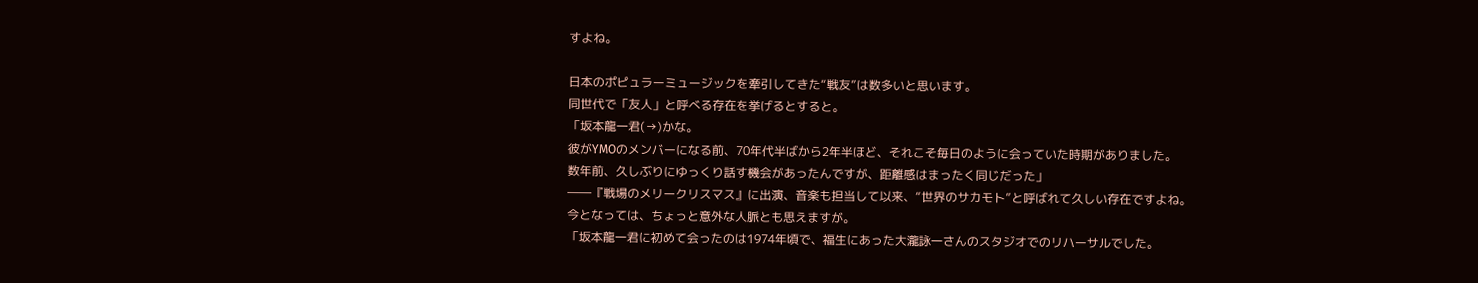すよね。

日本のポピュラーミュージックを牽引してきた“戦友”は数多いと思います。
同世代で「友人」と呼べる存在を挙げるとすると。
「坂本龍一君(→)かな。
彼がYMOのメンバーになる前、70年代半ばから2年半ほど、それこそ毎日のように会っていた時期がありました。
数年前、久しぶりにゆっくり話す機会があったんですが、距離感はまったく同じだった」
――『戦場のメリークリスマス』に出演、音楽も担当して以来、“世界のサカモト”と呼ばれて久しい存在ですよね。
今となっては、ちょっと意外な人脈とも思えますが。
「坂本龍一君に初めて会ったのは1974年頃で、福生にあった大瀧詠一さんのスタジオでのリハーサルでした。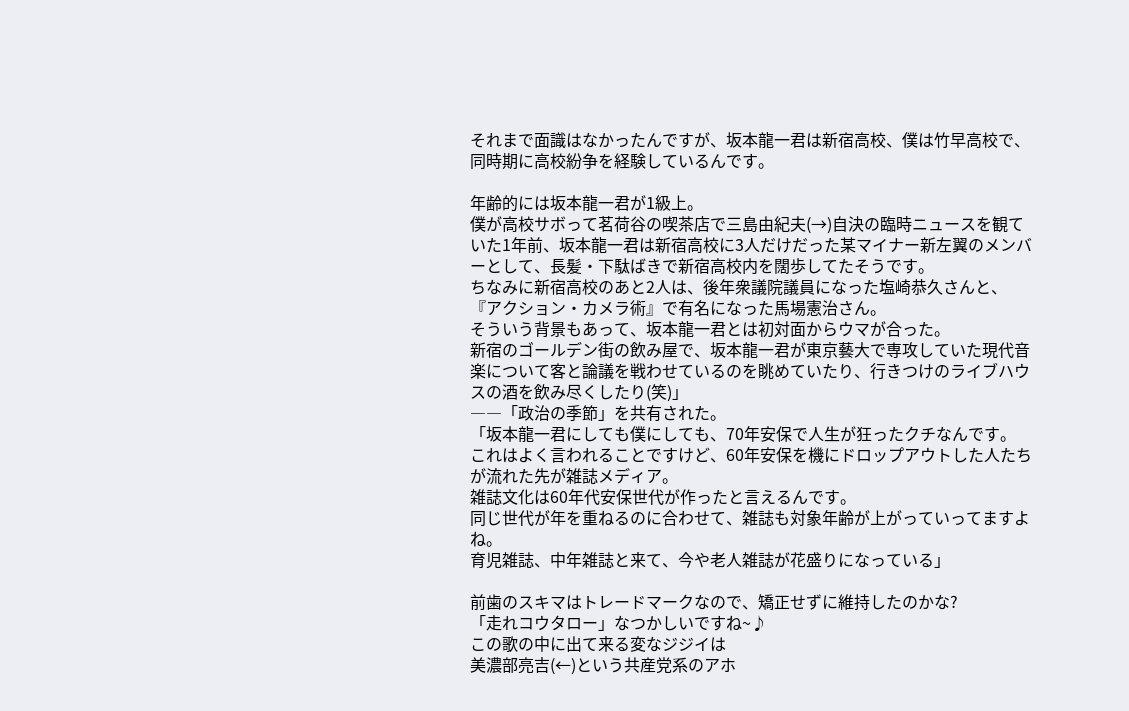それまで面識はなかったんですが、坂本龍一君は新宿高校、僕は竹早高校で、同時期に高校紛争を経験しているんです。

年齢的には坂本龍一君が1級上。
僕が高校サボって茗荷谷の喫茶店で三島由紀夫(→)自決の臨時ニュースを観ていた1年前、坂本龍一君は新宿高校に3人だけだった某マイナー新左翼のメンバーとして、長髪・下駄ばきで新宿高校内を闊歩してたそうです。
ちなみに新宿高校のあと2人は、後年衆議院議員になった塩崎恭久さんと、『アクション・カメラ術』で有名になった馬場憲治さん。
そういう背景もあって、坂本龍一君とは初対面からウマが合った。
新宿のゴールデン街の飲み屋で、坂本龍一君が東京藝大で専攻していた現代音楽について客と論議を戦わせているのを眺めていたり、行きつけのライブハウスの酒を飲み尽くしたり(笑)」
――「政治の季節」を共有された。
「坂本龍一君にしても僕にしても、70年安保で人生が狂ったクチなんです。
これはよく言われることですけど、60年安保を機にドロップアウトした人たちが流れた先が雑誌メディア。
雑誌文化は60年代安保世代が作ったと言えるんです。
同じ世代が年を重ねるのに合わせて、雑誌も対象年齢が上がっていってますよね。
育児雑誌、中年雑誌と来て、今や老人雑誌が花盛りになっている」

前歯のスキマはトレードマークなので、矯正せずに維持したのかな?
「走れコウタロー」なつかしいですね~♪
この歌の中に出て来る変なジジイは
美濃部亮吉(←)という共産党系のアホ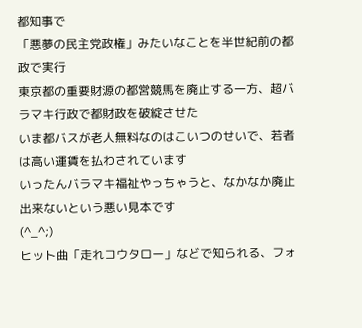都知事で
「悪夢の民主党政権」みたいなことを半世紀前の都政で実行
東京都の重要財源の都営競馬を廃止する一方、超バラマキ行政で都財政を破綻させた
いま都バスが老人無料なのはこいつのせいで、若者は高い運賃を払わされています
いったんバラマキ福祉やっちゃうと、なかなか廃止出来ないという悪い見本です
(^_^;)
ヒット曲「走れコウタロー」などで知られる、フォ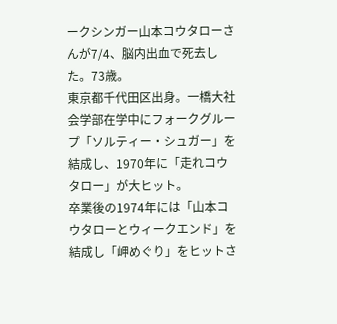ークシンガー山本コウタローさんが7/4、脳内出血で死去した。73歳。
東京都千代田区出身。一橋大社会学部在学中にフォークグループ「ソルティー・シュガー」を結成し、1970年に「走れコウタロー」が大ヒット。
卒業後の1974年には「山本コウタローとウィークエンド」を結成し「岬めぐり」をヒットさ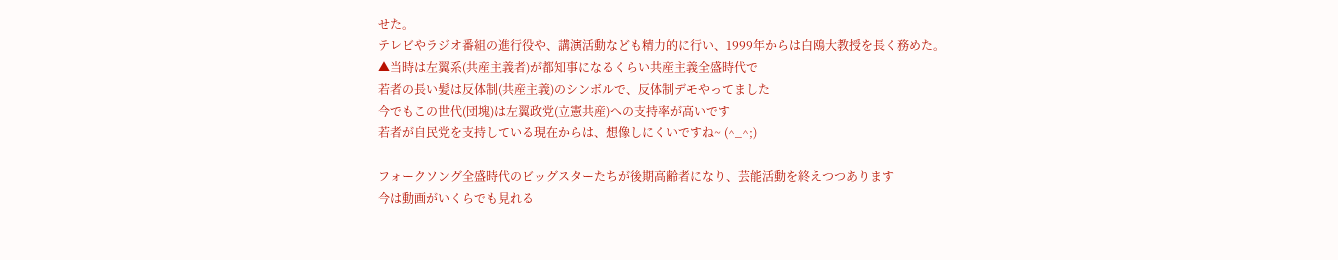せた。
テレビやラジオ番組の進行役や、講演活動なども精力的に行い、1999年からは白鴎大教授を長く務めた。
▲当時は左翼系(共産主義者)が都知事になるくらい共産主義全盛時代で
若者の長い髪は反体制(共産主義)のシンボルで、反体制デモやってました
今でもこの世代(団塊)は左翼政党(立憲共産)への支持率が高いです
若者が自民党を支持している現在からは、想像しにくいですね~ (^_^;)

フォークソング全盛時代のビッグスターたちが後期高齢者になり、芸能活動を終えつつあります
今は動画がいくらでも見れる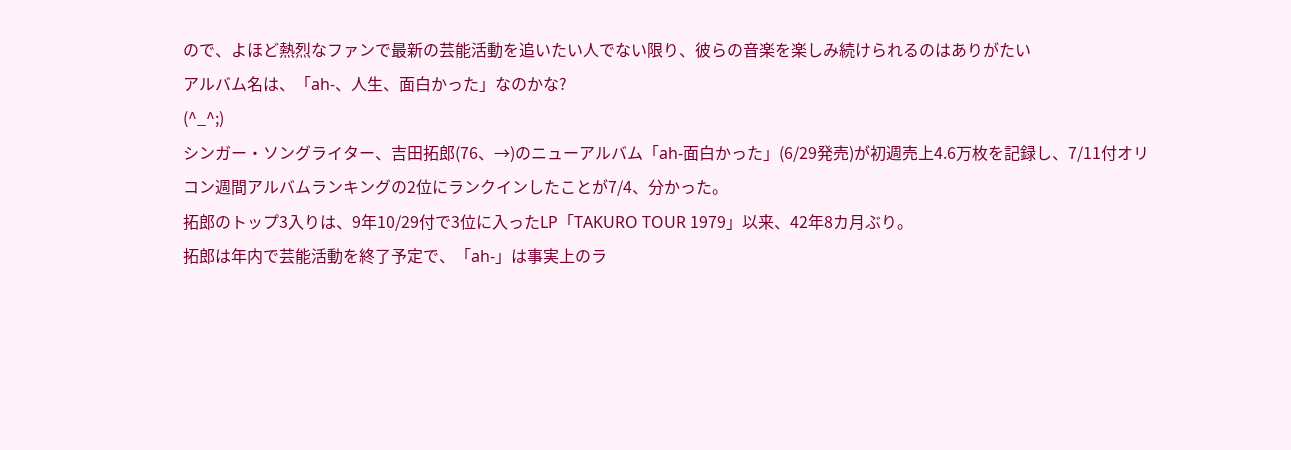ので、よほど熱烈なファンで最新の芸能活動を追いたい人でない限り、彼らの音楽を楽しみ続けられるのはありがたい
アルバム名は、「ah-、人生、面白かった」なのかな?
(^_^;)
シンガー・ソングライター、吉田拓郎(76、→)のニューアルバム「ah-面白かった」(6/29発売)が初週売上4.6万枚を記録し、7/11付オリコン週間アルバムランキングの2位にランクインしたことが7/4、分かった。
拓郎のトップ3入りは、9年10/29付で3位に入ったLP「TAKURO TOUR 1979」以来、42年8カ月ぶり。
拓郎は年内で芸能活動を終了予定で、「ah-」は事実上のラ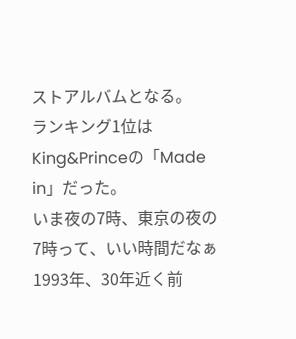ストアルバムとなる。
ランキング1位はKing&Princeの「Made in」だった。
いま夜の7時、東京の夜の7時って、いい時間だなぁ
1993年、30年近く前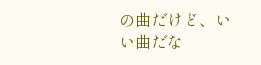の曲だけど、いい曲だな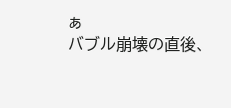ぁ
バブル崩壊の直後、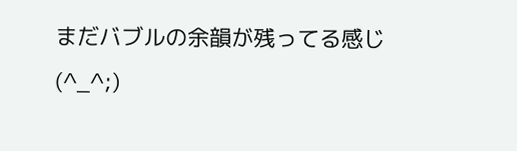まだバブルの余韻が残ってる感じ
(^_^;)